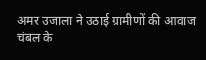अमर उजाला ने उठाई ग्रामीणों की आवाज
चंबल के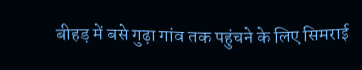बीहड़ में बसे गुढ़ा गांव तक पहुंचने के लिए सिमराई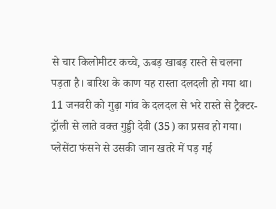से चार किलोमीटर कच्चे, ऊबड़ खाबड़ रास्ते से चलना पड़ता है। बारिश के काण यह रास्ता दलदली हो गया था। 11 जनवरी को गुढ़ा गांव के दलदल से भरे रास्ते से ट्रैक्टर-ट्रॉली से लाते वक्त गुड्डी देवी (35) का प्रसव हो गया। प्लेसेंटा फंसने से उसकी जान खतरे में पड़ गई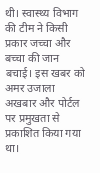थी। स्वास्थ्य विभाग की टीम ने किसी प्रकार जच्चा और बच्चा की जान बचाई। इस खबर को अमर उजाला अखबार और पोर्टल पर प्रमुखता से प्रकाशित किया गया था।